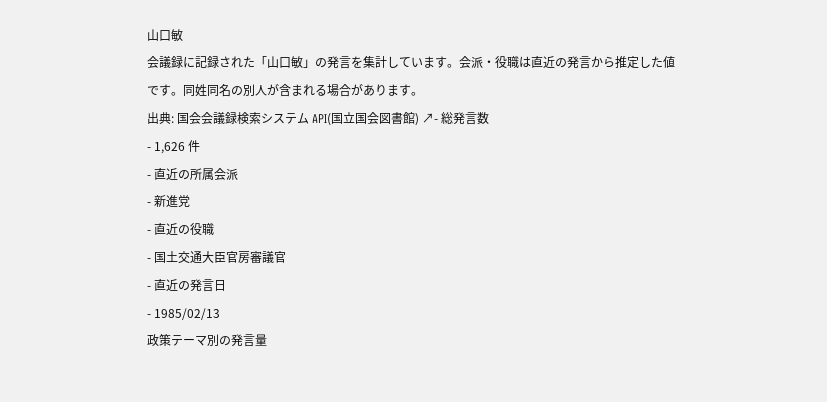山口敏
会議録に記録された「山口敏」の発言を集計しています。会派・役職は直近の発言から推定した値です。同姓同名の別人が含まれる場合があります。
出典: 国会会議録検索システム API(国立国会図書館) ↗- 総発言数
- 1,626 件
- 直近の所属会派
- 新進党
- 直近の役職
- 国土交通大臣官房審議官
- 直近の発言日
- 1985/02/13
政策テーマ別の発言量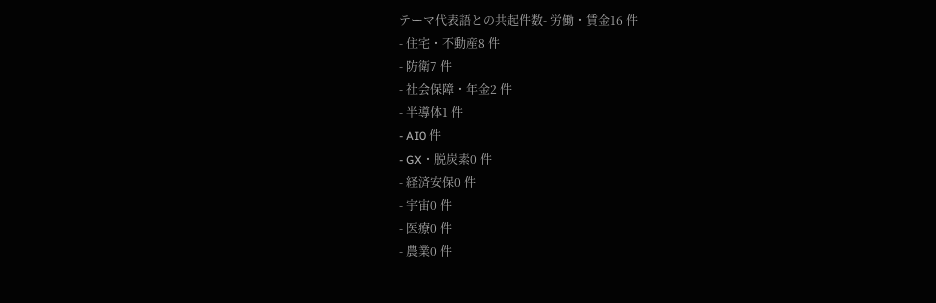テーマ代表語との共起件数- 労働・賃金16 件
- 住宅・不動産8 件
- 防衛7 件
- 社会保障・年金2 件
- 半導体1 件
- AI0 件
- GX・脱炭素0 件
- 経済安保0 件
- 宇宙0 件
- 医療0 件
- 農業0 件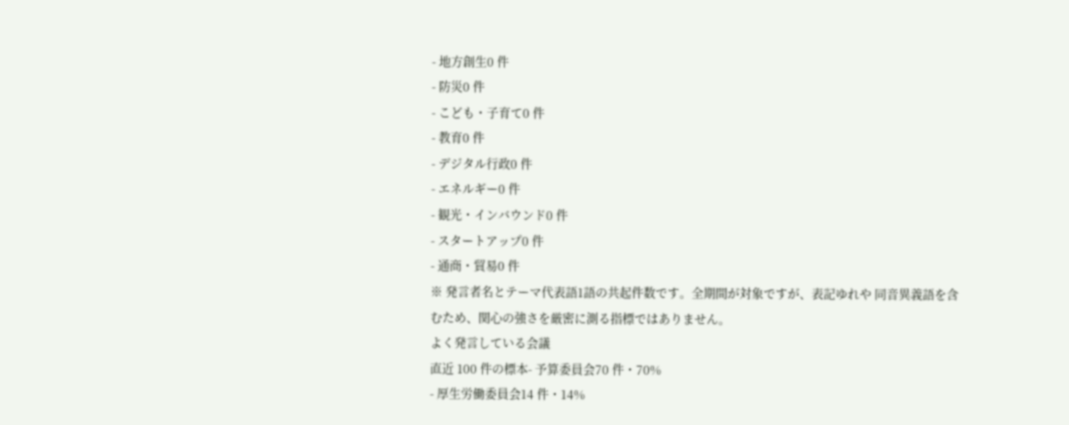- 地方創生0 件
- 防災0 件
- こども・子育て0 件
- 教育0 件
- デジタル行政0 件
- エネルギー0 件
- 観光・インバウンド0 件
- スタートアップ0 件
- 通商・貿易0 件
※ 発言者名とテーマ代表語1語の共起件数です。全期間が対象ですが、表記ゆれや 同音異義語を含むため、関心の強さを厳密に測る指標ではありません。
よく発言している会議
直近 100 件の標本- 予算委員会70 件・70%
- 厚生労働委員会14 件・14%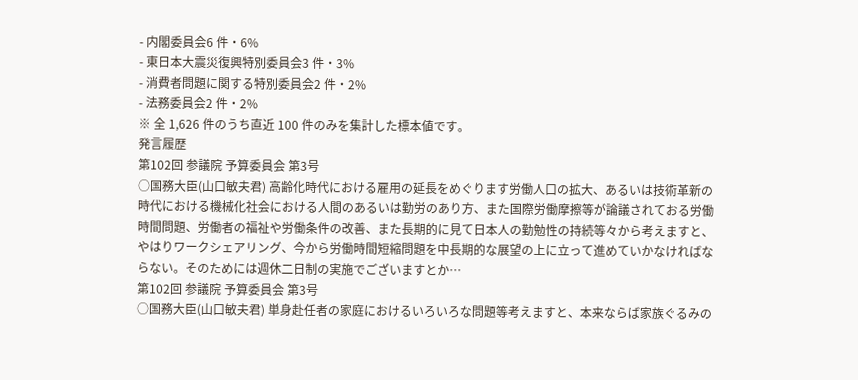- 内閣委員会6 件・6%
- 東日本大震災復興特別委員会3 件・3%
- 消費者問題に関する特別委員会2 件・2%
- 法務委員会2 件・2%
※ 全 1,626 件のうち直近 100 件のみを集計した標本値です。
発言履歴
第102回 参議院 予算委員会 第3号
○国務大臣(山口敏夫君) 高齢化時代における雇用の延長をめぐります労働人口の拡大、あるいは技術革新の時代における機械化社会における人間のあるいは勤労のあり方、また国際労働摩擦等が論議されておる労働時間問題、労働者の福祉や労働条件の改善、また長期的に見て日本人の勤勉性の持続等々から考えますと、やはりワークシェアリング、今から労働時間短縮問題を中長期的な展望の上に立って進めていかなければならない。そのためには週休二日制の実施でございますとか…
第102回 参議院 予算委員会 第3号
○国務大臣(山口敏夫君) 単身赴任者の家庭におけるいろいろな問題等考えますと、本来ならば家族ぐるみの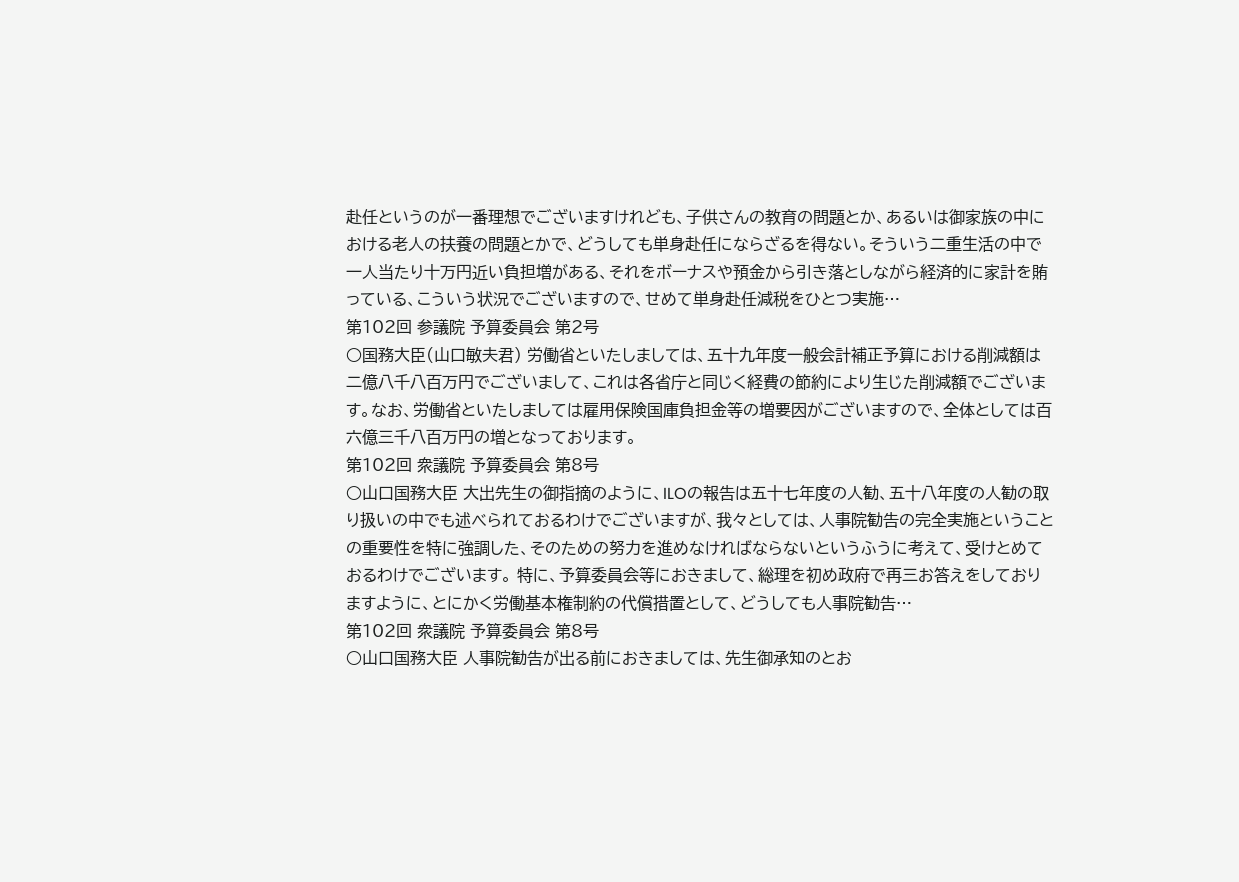赴任というのが一番理想でございますけれども、子供さんの教育の問題とか、あるいは御家族の中における老人の扶養の問題とかで、どうしても単身赴任にならざるを得ない。そういう二重生活の中で一人当たり十万円近い負担増がある、それをボーナスや預金から引き落としながら経済的に家計を賄っている、こういう状況でございますので、せめて単身赴任減税をひとつ実施…
第102回 参議院 予算委員会 第2号
○国務大臣(山口敏夫君) 労働省といたしましては、五十九年度一般会計補正予算における削減額は二億八千八百万円でございまして、これは各省庁と同じく経費の節約により生じた削減額でございます。なお、労働省といたしましては雇用保険国庫負担金等の増要因がございますので、全体としては百六億三千八百万円の増となっております。
第102回 衆議院 予算委員会 第8号
○山口国務大臣 大出先生の御指摘のように、ILOの報告は五十七年度の人勧、五十八年度の人勧の取り扱いの中でも述べられておるわけでございますが、我々としては、人事院勧告の完全実施ということの重要性を特に強調した、そのための努力を進めなければならないというふうに考えて、受けとめておるわけでございます。 特に、予算委員会等におきまして、総理を初め政府で再三お答えをしておりますように、とにかく労働基本権制約の代償措置として、どうしても人事院勧告…
第102回 衆議院 予算委員会 第8号
○山口国務大臣 人事院勧告が出る前におきましては、先生御承知のとお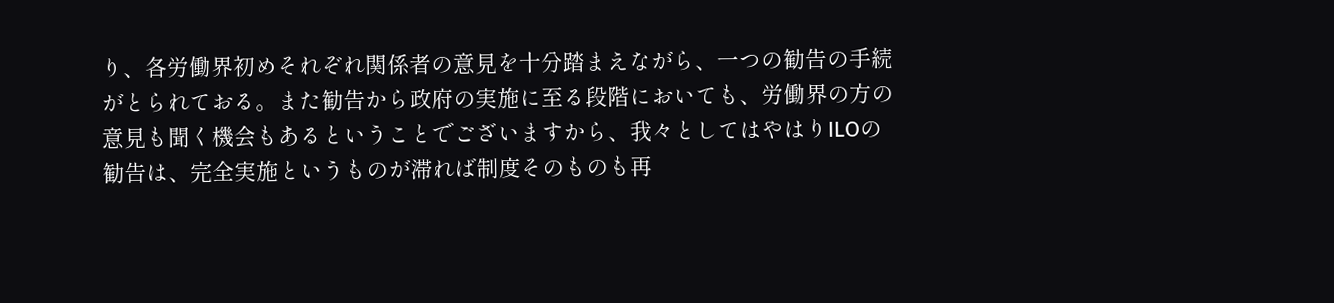り、各労働界初めそれぞれ関係者の意見を十分踏まえながら、一つの勧告の手続がとられておる。また勧告から政府の実施に至る段階においても、労働界の方の意見も聞く機会もあるということでございますから、我々としてはやはりILOの勧告は、完全実施というものが滞れば制度そのものも再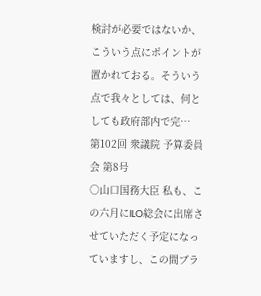検討が必要ではないか、こういう点にポイントが置かれておる。そういう点で我々としては、何としても政府部内で完…
第102回 衆議院 予算委員会 第8号
○山口国務大臣 私も、この六月にILO総会に出席させていただく予定になっていますし、この間ブラ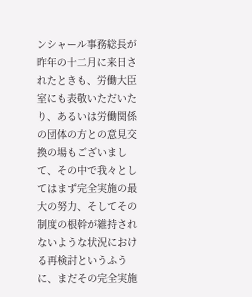ンシャール事務総長が昨年の十二月に来日されたときも、労働大臣室にも表敬いただいたり、あるいは労働関係の団体の方との意見交換の場もございまして、その中で我々としてはまず完全実施の最大の努力、そしてその制度の根幹が維持されないような状況における再検討というふうに、まだその完全実施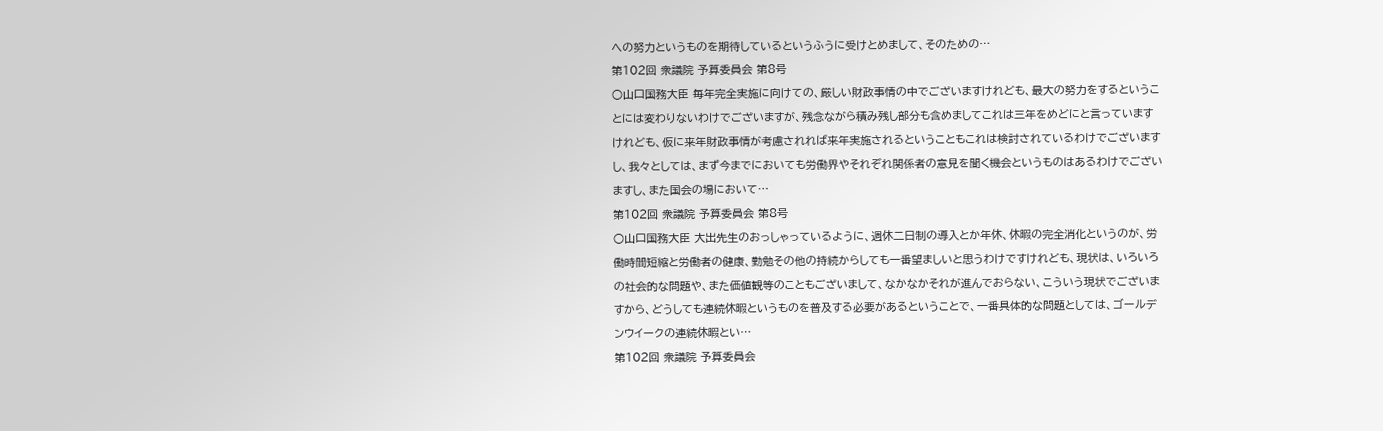への努力というものを期待しているというふうに受けとめまして、そのための…
第102回 衆議院 予算委員会 第8号
○山口国務大臣 毎年完全実施に向けての、厳しい財政事情の中でございますけれども、最大の努力をするということには変わりないわけでございますが、残念ながら積み残し部分も含めましてこれは三年をめどにと言っていますけれども、仮に来年財政事情が考慮されれば来年実施されるということもこれは検討されているわけでございますし、我々としては、まず今までにおいても労働界やそれぞれ関係者の意見を聞く機会というものはあるわけでございますし、また国会の場において…
第102回 衆議院 予算委員会 第8号
○山口国務大臣 大出先生のおっしゃっているように、週休二日制の導入とか年休、休暇の完全消化というのが、労働時間短縮と労働者の健康、勤勉その他の持続からしても一番望ましいと思うわけですけれども、現状は、いろいろの社会的な問題や、また価値観等のこともございまして、なかなかそれが進んでおらない、こういう現状でございますから、どうしても連続休暇というものを普及する必要があるということで、一番具体的な問題としては、ゴールデンウイークの連続休暇とい…
第102回 衆議院 予算委員会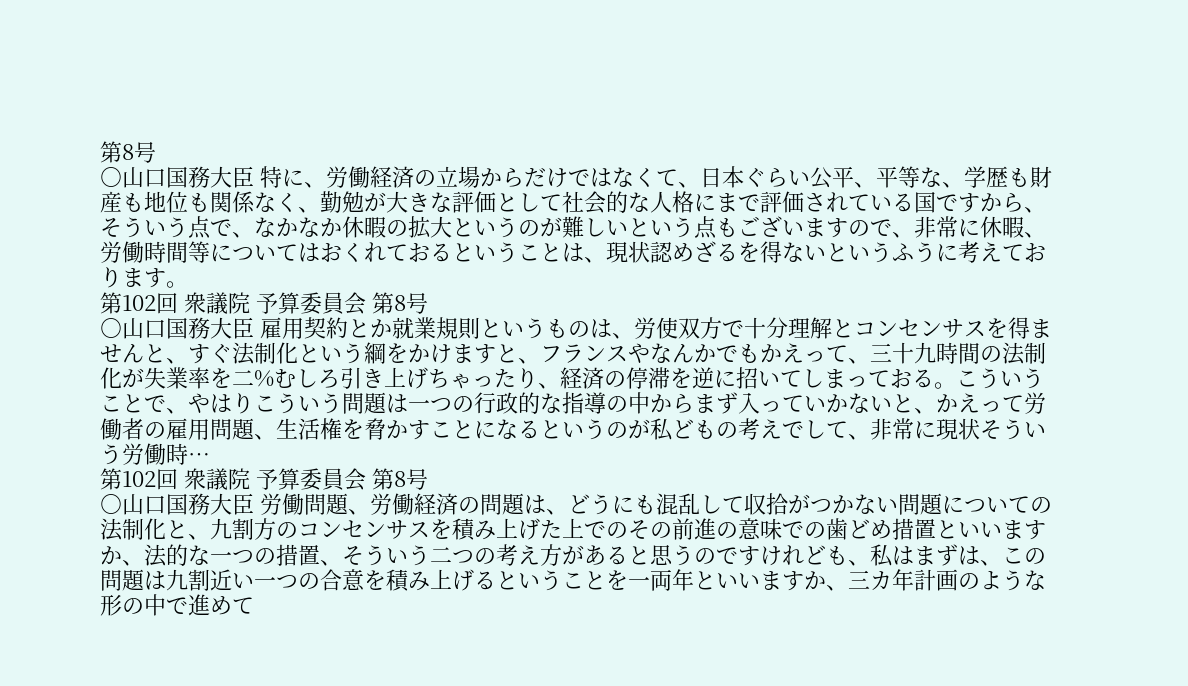第8号
○山口国務大臣 特に、労働経済の立場からだけではなくて、日本ぐらい公平、平等な、学歴も財産も地位も関係なく、勤勉が大きな評価として社会的な人格にまで評価されている国ですから、そういう点で、なかなか休暇の拡大というのが難しいという点もございますので、非常に休暇、労働時間等についてはおくれておるということは、現状認めざるを得ないというふうに考えております。
第102回 衆議院 予算委員会 第8号
○山口国務大臣 雇用契約とか就業規則というものは、労使双方で十分理解とコンセンサスを得ませんと、すぐ法制化という綱をかけますと、フランスやなんかでもかえって、三十九時間の法制化が失業率を二%むしろ引き上げちゃったり、経済の停滞を逆に招いてしまっておる。こういうことで、やはりこういう問題は一つの行政的な指導の中からまず入っていかないと、かえって労働者の雇用問題、生活権を脅かすことになるというのが私どもの考えでして、非常に現状そういう労働時…
第102回 衆議院 予算委員会 第8号
○山口国務大臣 労働問題、労働経済の問題は、どうにも混乱して収拾がつかない問題についての法制化と、九割方のコンセンサスを積み上げた上でのその前進の意味での歯どめ措置といいますか、法的な一つの措置、そういう二つの考え方があると思うのですけれども、私はまずは、この問題は九割近い一つの合意を積み上げるということを一両年といいますか、三カ年計画のような形の中で進めて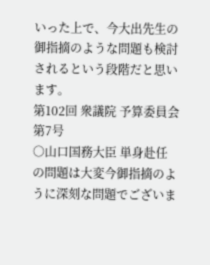いった上で、今大出先生の御指摘のような問題も検討されるという段階だと思います。
第102回 衆議院 予算委員会 第7号
○山口国務大臣 単身赴任の問題は大変今御指摘のように深刻な問題でございま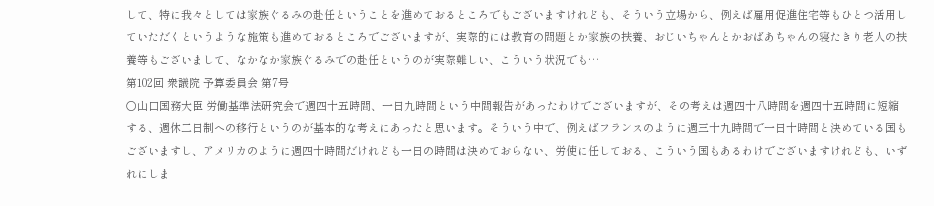して、特に我々としては家族ぐるみの赴任ということを進めておるところでもございますけれども、そういう立場から、例えば雇用促進住宅等もひとつ活用していただくというような施策も進めておるところでございますが、実際的には教育の問題とか家族の扶養、おじいちゃんとかおばあちゃんの寝たきり老人の扶養等もございまして、なかなか家族ぐるみでの赴任というのが実際難しい、こういう状況でも…
第102回 衆議院 予算委員会 第7号
○山口国務大臣 労働基準法研究会で週四十五時間、一日九時間という中間報告があったわけでございますが、その考えは週四十八時間を週四十五時間に短縮する、週休二日制への移行というのが基本的な考えにあったと思います。そういう中で、例えばフランスのように週三十九時間で一日十時間と決めている国もございますし、アメリカのように週四十時間だけれども一日の時間は決めておらない、労使に任しておる、こういう国もあるわけでございますけれども、いずれにしま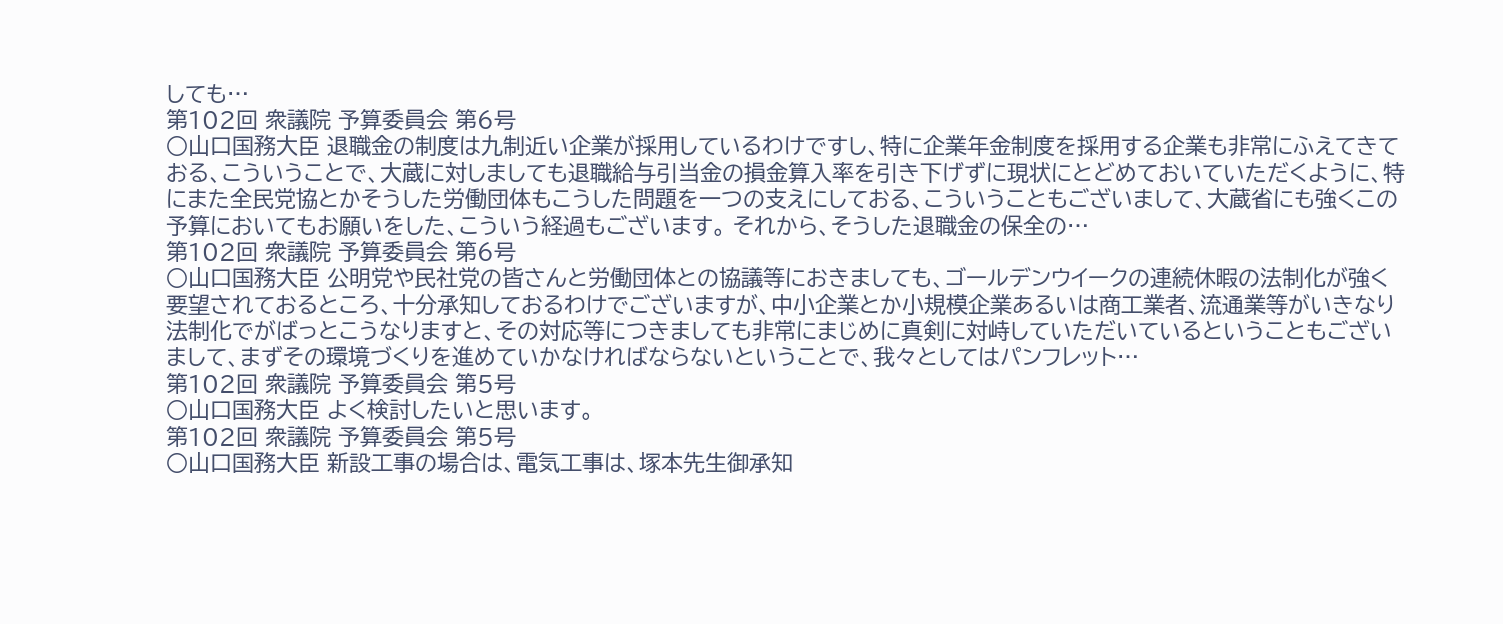しても…
第102回 衆議院 予算委員会 第6号
○山口国務大臣 退職金の制度は九制近い企業が採用しているわけですし、特に企業年金制度を採用する企業も非常にふえてきておる、こういうことで、大蔵に対しましても退職給与引当金の損金算入率を引き下げずに現状にとどめておいていただくように、特にまた全民党協とかそうした労働団体もこうした問題を一つの支えにしておる、こういうこともございまして、大蔵省にも強くこの予算においてもお願いをした、こういう経過もございます。 それから、そうした退職金の保全の…
第102回 衆議院 予算委員会 第6号
○山口国務大臣 公明党や民社党の皆さんと労働団体との協議等におきましても、ゴールデンウイークの連続休暇の法制化が強く要望されておるところ、十分承知しておるわけでございますが、中小企業とか小規模企業あるいは商工業者、流通業等がいきなり法制化でがばっとこうなりますと、その対応等につきましても非常にまじめに真剣に対峙していただいているということもございまして、まずその環境づくりを進めていかなければならないということで、我々としてはパンフレット…
第102回 衆議院 予算委員会 第5号
○山口国務大臣 よく検討したいと思います。
第102回 衆議院 予算委員会 第5号
○山口国務大臣 新設工事の場合は、電気工事は、塚本先生御承知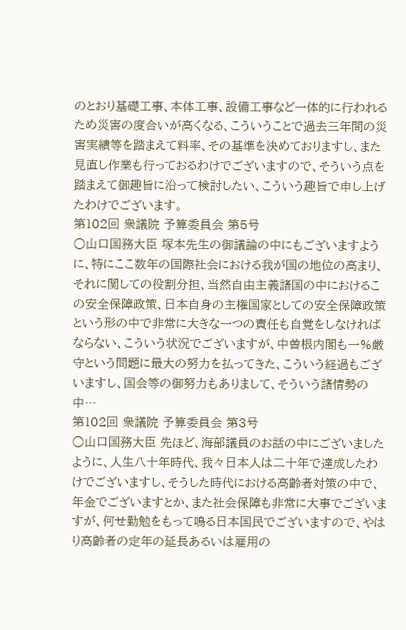のとおり基礎工事、本体工事、設備工事など一体的に行われるため災害の度合いが高くなる、こういうことで過去三年間の災害実績等を踏まえて料率、その基準を決めておりますし、また見直し作業も行っておるわけでございますので、そういう点を踏まえて御趣旨に沿って検討したい、こういう趣旨で申し上げたわけでございます。
第102回 衆議院 予算委員会 第5号
○山口国務大臣 塚本先生の御議論の中にもございますように、特にここ数年の国際社会における我が国の地位の高まり、それに関しての役割分担、当然自由主義諸国の中におけるこの安全保障政策、日本自身の主権国家としての安全保障政策という形の中で非常に大きな一つの責任も自覚をしなければならない、こういう状況でございますが、中曽根内閣も一%厳守という問題に最大の努力を払ってきた、こういう経過もございますし、国会等の御努力もありまして、そういう諸情勢の中…
第102回 衆議院 予算委員会 第3号
○山口国務大臣 先ほど、海部議員のお話の中にございましたように、人生八十年時代、我々日本人は二十年で達成したわけでございますし、そうした時代における高齢者対策の中で、年金でございますとか、また社会保障も非常に大事でございますが、何せ勤勉をもって鳴る日本国民でございますので、やはり高齢者の定年の延長あるいは雇用の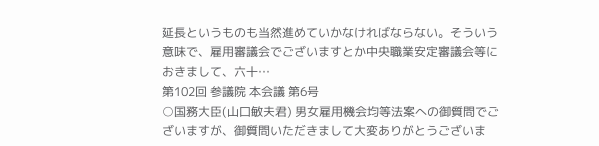延長というものも当然進めていかなければならない。そういう意味で、雇用審議会でございますとか中央職業安定審議会等におきまして、六十…
第102回 参議院 本会議 第6号
○国務大臣(山口敏夫君) 男女雇用機会均等法案への御質問でございますが、御質問いただきまして大変ありがとうございま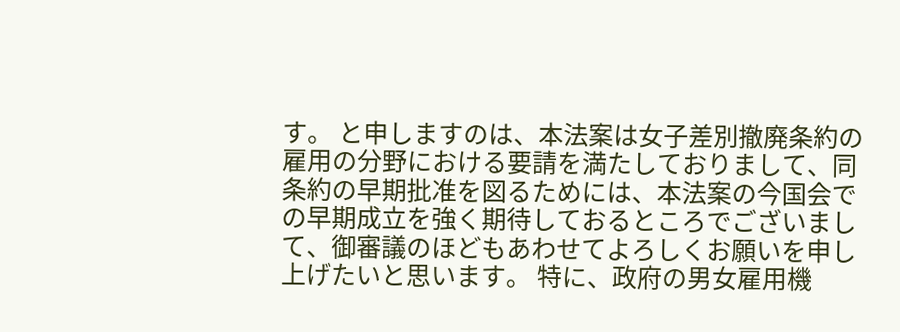す。 と申しますのは、本法案は女子差別撤廃条約の雇用の分野における要請を満たしておりまして、同条約の早期批准を図るためには、本法案の今国会での早期成立を強く期待しておるところでございまして、御審議のほどもあわせてよろしくお願いを申し上げたいと思います。 特に、政府の男女雇用機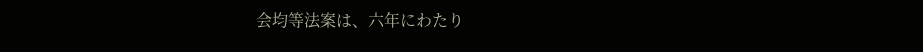会均等法案は、六年にわたり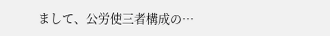まして、公労使三者構成の…